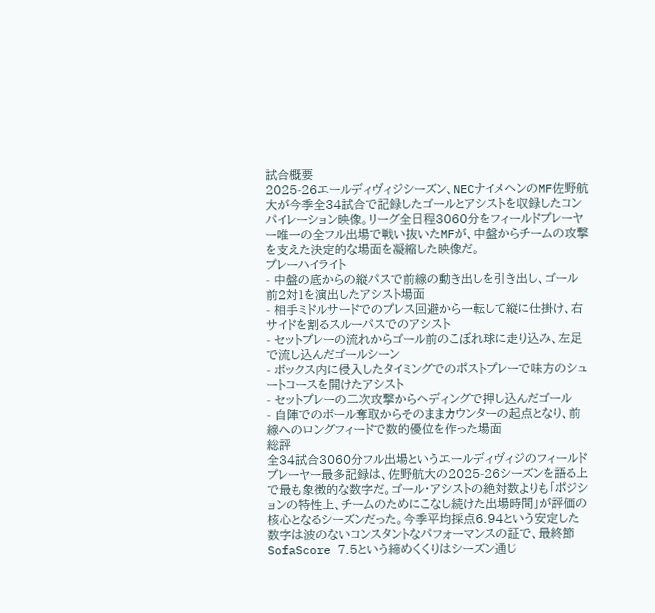試合概要
2025-26エールディヴィジシーズン、NECナイメヘンのMF佐野航大が今季全34試合で記録したゴールとアシストを収録したコンパイレーション映像。リーグ全日程3060分をフィールドプレーヤー唯一の全フル出場で戦い抜いたMFが、中盤からチームの攻撃を支えた決定的な場面を凝縮した映像だ。
プレーハイライト
- 中盤の底からの縦パスで前線の動き出しを引き出し、ゴール前2対1を演出したアシスト場面
- 相手ミドルサードでのプレス回避から一転して縦に仕掛け、右サイドを割るスルーパスでのアシスト
- セットプレーの流れからゴール前のこぼれ球に走り込み、左足で流し込んだゴールシーン
- ボックス内に侵入したタイミングでのポストプレーで味方のシュートコースを開けたアシスト
- セットプレーの二次攻撃からヘディングで押し込んだゴール
- 自陣でのボール奪取からそのままカウンターの起点となり、前線へのロングフィードで数的優位を作った場面
総評
全34試合3060分フル出場というエールディヴィジのフィールドプレーヤー最多記録は、佐野航大の2025-26シーズンを語る上で最も象徴的な数字だ。ゴール・アシストの絶対数よりも「ポジションの特性上、チームのためにこなし続けた出場時間」が評価の核心となるシーズンだった。今季平均採点6.94という安定した数字は波のないコンスタントなパフォーマンスの証で、最終節SofaScore 7.5という締めくくりはシーズン通じ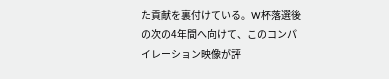た貢献を裏付けている。W杯落選後の次の4年間へ向けて、このコンパイレーション映像が評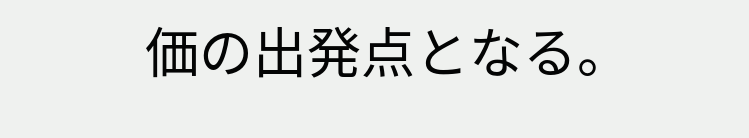価の出発点となる。